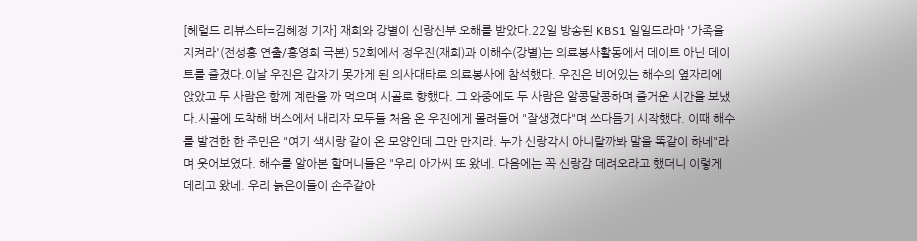[헤럴드 리뷰스타=김혜정 기자] 재희와 강별이 신랑신부 오해를 받았다.22일 방송된 KBS1 일일드라마 '가족을 지켜라'(전성홍 연출/홍영희 극본) 52회에서 정우진(재희)과 이해수(강별)는 의료봉사활동에서 데이트 아닌 데이트를 즐겼다.이날 우진은 갑자기 못가게 된 의사대타로 의료봉사에 참석했다. 우진은 비어있는 해수의 옆자리에 앉았고 두 사람은 함께 계란을 까 먹으며 시골로 향했다. 그 와중에도 두 사람은 알콩달콩하며 즐거운 시간을 보냈다.시골에 도착해 버스에서 내리자 모두들 처음 온 우진에게 몰려들어 "잘생겼다"며 쓰다듬기 시작했다. 이때 해수를 발견한 한 주민은 "여기 색시랑 같이 온 모양인데 그만 만지라. 누가 신랑각시 아니랄까봐 말을 똑같이 하네"라며 웃어보였다. 해수를 알아본 할머니들은 "우리 아가씨 또 왔네. 다음에는 꼭 신랑감 데려오라고 했더니 이렇게 데리고 왔네. 우리 늙은이들이 손주같아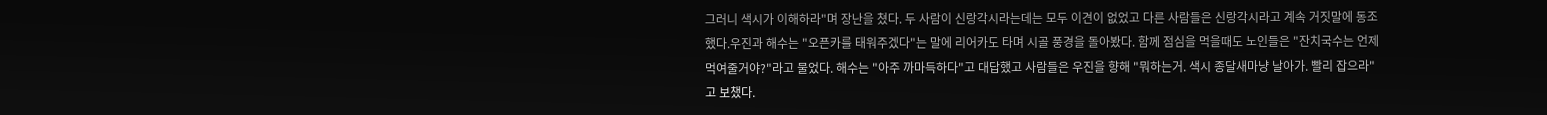그러니 색시가 이해하라"며 장난을 쳤다. 두 사람이 신랑각시라는데는 모두 이견이 없었고 다른 사람들은 신랑각시라고 계속 거짓말에 동조했다.우진과 해수는 "오픈카를 태워주겠다"는 말에 리어카도 타며 시골 풍경을 돌아봤다. 함께 점심을 먹을때도 노인들은 "잔치국수는 언제 먹여줄거야?"라고 물었다. 해수는 "아주 까마득하다"고 대답했고 사람들은 우진을 향해 "뭐하는거. 색시 종달새마냥 날아가. 빨리 잡으라"고 보챘다.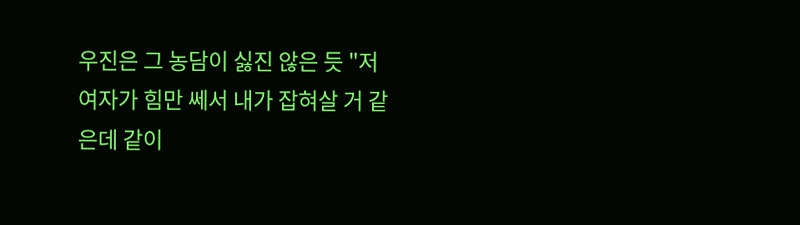우진은 그 농담이 싫진 않은 듯 "저 여자가 힘만 쎄서 내가 잡혀살 거 같은데 같이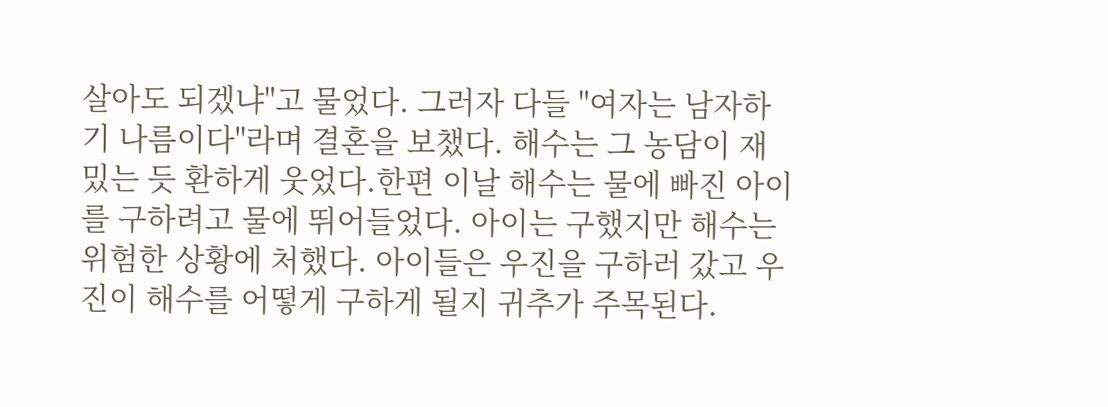살아도 되겠냐"고 물었다. 그러자 다들 "여자는 남자하기 나름이다"라며 결혼을 보챘다. 해수는 그 농담이 재밌는 듯 환하게 웃었다.한편 이날 해수는 물에 빠진 아이를 구하려고 물에 뛰어들었다. 아이는 구했지만 해수는 위험한 상황에 처했다. 아이들은 우진을 구하러 갔고 우진이 해수를 어떻게 구하게 될지 귀추가 주목된다.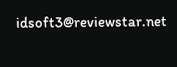idsoft3@reviewstar.net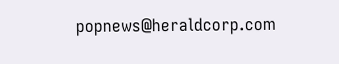popnews@heraldcorp.com